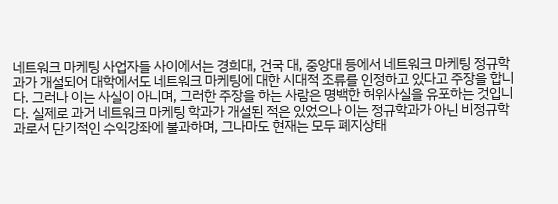네트워크 마케팅 사업자들 사이에서는 경희대, 건국 대, 중앙대 등에서 네트워크 마케팅 정규학과가 개설되어 대학에서도 네트워크 마케팅에 대한 시대적 조류를 인정하고 있다고 주장을 합니다. 그러나 이는 사실이 아니며, 그러한 주장을 하는 사람은 명백한 허위사실을 유포하는 것입니다. 실제로 과거 네트워크 마케팅 학과가 개설된 적은 있었으나 이는 정규학과가 아닌 비정규학과로서 단기적인 수익강좌에 불과하며, 그나마도 현재는 모두 폐지상태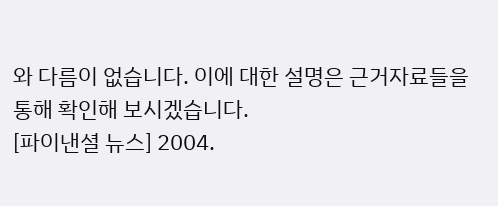와 다름이 없습니다. 이에 대한 설명은 근거자료들을 통해 확인해 보시겠습니다.
[파이낸셜 뉴스] 2004.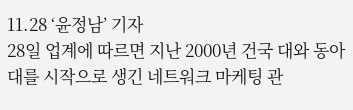11.28 ‘윤정남’ 기자
28일 업계에 따르면 지난 2000년 건국 대와 동아 대를 시작으로 생긴 네트워크 마케팅 관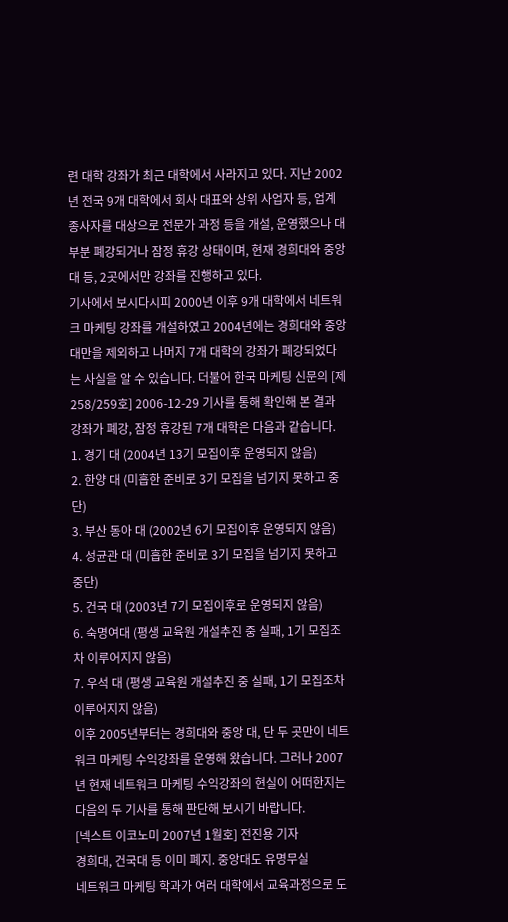련 대학 강좌가 최근 대학에서 사라지고 있다. 지난 2002년 전국 9개 대학에서 회사 대표와 상위 사업자 등, 업계 종사자를 대상으로 전문가 과정 등을 개설, 운영했으나 대부분 폐강되거나 잠정 휴강 상태이며, 현재 경희대와 중앙대 등, 2곳에서만 강좌를 진행하고 있다.
기사에서 보시다시피 2000년 이후 9개 대학에서 네트워크 마케팅 강좌를 개설하였고 2004년에는 경희대와 중앙대만을 제외하고 나머지 7개 대학의 강좌가 폐강되었다는 사실을 알 수 있습니다. 더불어 한국 마케팅 신문의 [제258/259호] 2006-12-29 기사를 통해 확인해 본 결과 강좌가 폐강, 잠정 휴강된 7개 대학은 다음과 같습니다.
1. 경기 대 (2004년 13기 모집이후 운영되지 않음)
2. 한양 대 (미흡한 준비로 3기 모집을 넘기지 못하고 중단)
3. 부산 동아 대 (2002년 6기 모집이후 운영되지 않음)
4. 성균관 대 (미흡한 준비로 3기 모집을 넘기지 못하고 중단)
5. 건국 대 (2003년 7기 모집이후로 운영되지 않음)
6. 숙명여대 (평생 교육원 개설추진 중 실패, 1기 모집조차 이루어지지 않음)
7. 우석 대 (평생 교육원 개설추진 중 실패, 1기 모집조차 이루어지지 않음)
이후 2005년부터는 경희대와 중앙 대, 단 두 곳만이 네트워크 마케팅 수익강좌를 운영해 왔습니다. 그러나 2007년 현재 네트워크 마케팅 수익강좌의 현실이 어떠한지는 다음의 두 기사를 통해 판단해 보시기 바랍니다.
[넥스트 이코노미 2007년 1월호] 전진용 기자
경희대, 건국대 등 이미 폐지. 중앙대도 유명무실
네트워크 마케팅 학과가 여러 대학에서 교육과정으로 도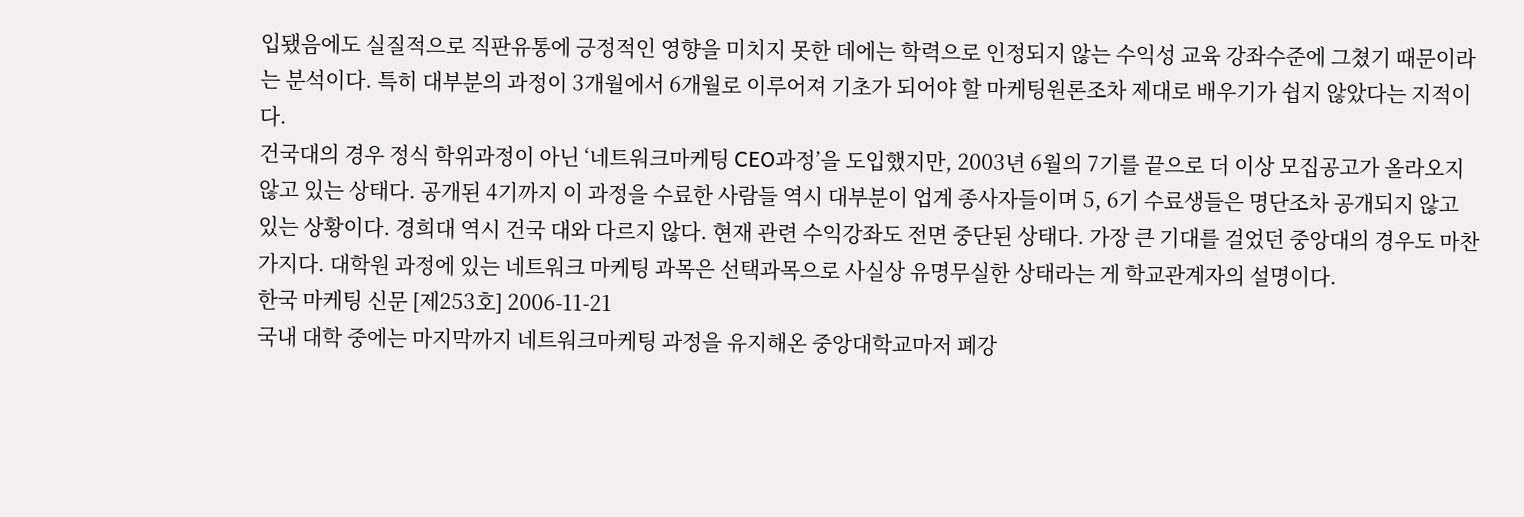입됐음에도 실질적으로 직판유통에 긍정적인 영향을 미치지 못한 데에는 학력으로 인정되지 않는 수익성 교육 강좌수준에 그쳤기 때문이라는 분석이다. 특히 대부분의 과정이 3개월에서 6개월로 이루어져 기초가 되어야 할 마케팅원론조차 제대로 배우기가 쉽지 않았다는 지적이다.
건국대의 경우 정식 학위과정이 아닌 ‘네트워크마케팅 CEO과정’을 도입했지만, 2003년 6월의 7기를 끝으로 더 이상 모집공고가 올라오지 않고 있는 상태다. 공개된 4기까지 이 과정을 수료한 사람들 역시 대부분이 업계 종사자들이며 5, 6기 수료생들은 명단조차 공개되지 않고 있는 상황이다. 경희대 역시 건국 대와 다르지 않다. 현재 관련 수익강좌도 전면 중단된 상태다. 가장 큰 기대를 걸었던 중앙대의 경우도 마찬가지다. 대학원 과정에 있는 네트워크 마케팅 과목은 선택과목으로 사실상 유명무실한 상태라는 게 학교관계자의 설명이다.
한국 마케팅 신문 [제253호] 2006-11-21
국내 대학 중에는 마지막까지 네트워크마케팅 과정을 유지해온 중앙대학교마저 폐강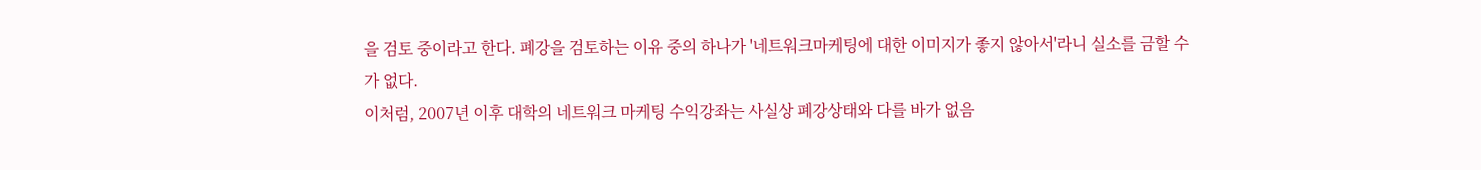을 검토 중이라고 한다. 폐강을 검토하는 이유 중의 하나가 '네트워크마케팅에 대한 이미지가 좋지 않아서'라니 실소를 금할 수가 없다.
이처럼, 2007년 이후 대학의 네트워크 마케팅 수익강좌는 사실상 폐강상태와 다를 바가 없음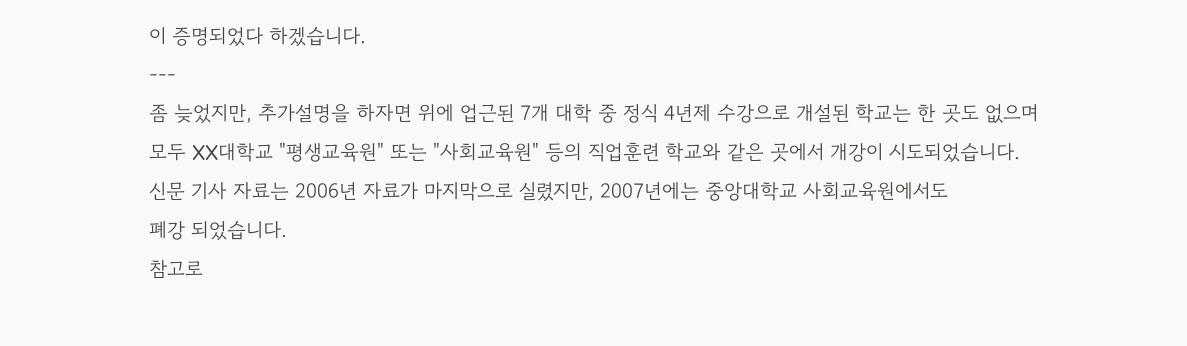이 증명되었다 하겠습니다.
---
좀 늦었지만, 추가설명을 하자면 위에 업근된 7개 대학 중 정식 4년제 수강으로 개설된 학교는 한 곳도 없으며
모두 XX대학교 "평생교육원" 또는 "사회교육원" 등의 직업훈련 학교와 같은 곳에서 개강이 시도되었습니다.
신문 기사 자료는 2006년 자료가 마지막으로 실렸지만, 2007년에는 중앙대학교 사회교육원에서도
폐강 되었습니다.
참고로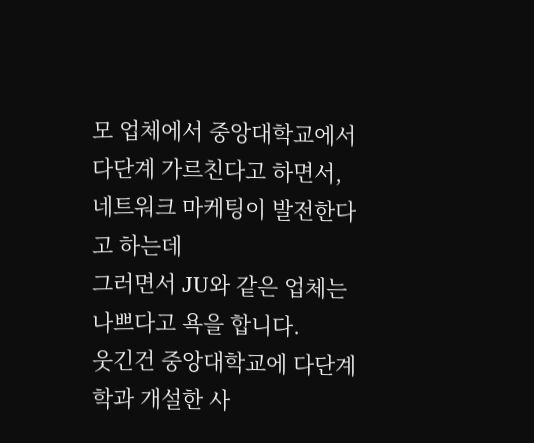모 업체에서 중앙대학교에서 다단계 가르친다고 하면서, 네트워크 마케팅이 발전한다고 하는데
그러면서 JU와 같은 업체는 나쁘다고 욕을 합니다.
웃긴건 중앙대학교에 다단계 학과 개설한 사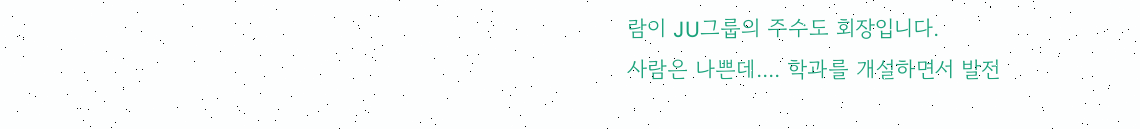람이 JU그룹의 주수도 회장입니다.
사람은 나쁜데.... 학과를 개설하면서 발전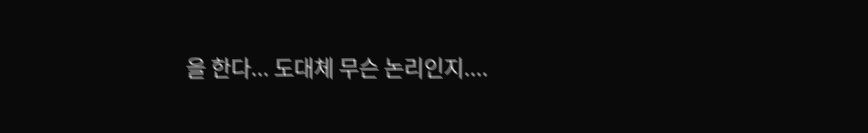을 한다... 도대체 무슨 논리인지....